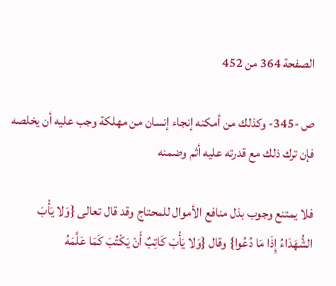الصفحة 364 من 452

ص -345- وكذلك من أمكنه إنجاء إنسان من مهلكة وجب عليه أن يخلصه فإن ترك ذلك مع قدرته عليه أثم وضمنه

فلا يمتنع وجوب بذل منافع الأموال للمحتاج وقد قال تعالى {وَلا يَأْبَ الشُّهَدَاءُ إِذَا مَا دُعُوا} وقال {وَلا يَأْبَ كَاتِبٌ أَنْ يَكْتُبَ كَمَا عَلَّمَهُ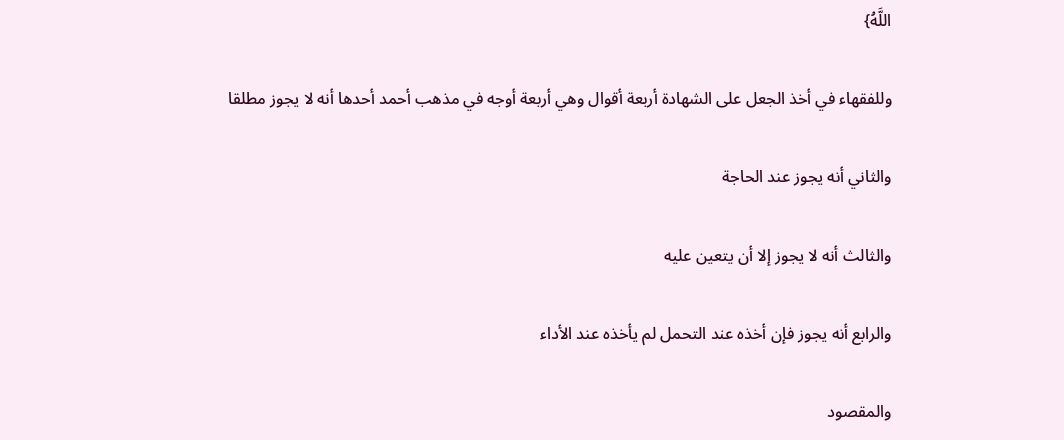اللَّهُ}

وللفقهاء في أخذ الجعل على الشهادة أربعة أقوال وهي أربعة أوجه في مذهب أحمد أحدها أنه لا يجوز مطلقا

والثاني أنه يجوز عند الحاجة

والثالث أنه لا يجوز إلا أن يتعين عليه

والرابع أنه يجوز فإن أخذه عند التحمل لم يأخذه عند الأداء

والمقصود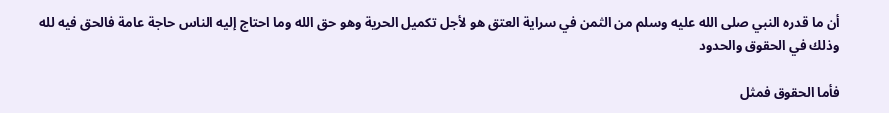أن ما قدره النبي صلى الله عليه وسلم من الثمن في سراية العتق هو لأجل تكميل الحرية وهو حق الله وما احتاج إليه الناس حاجة عامة فالحق فيه لله وذلك في الحقوق والحدود

فأما الحقوق فمثل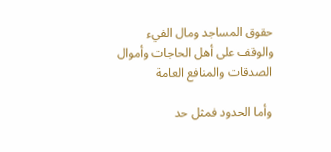حقوق المساجد ومال الفيء والوقف على أهل الحاجات وأموال الصدقات والمنافع العامة

وأما الحدود فمثل حد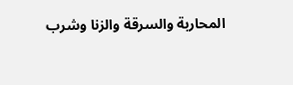المحاربة والسرقة والزنا وشرب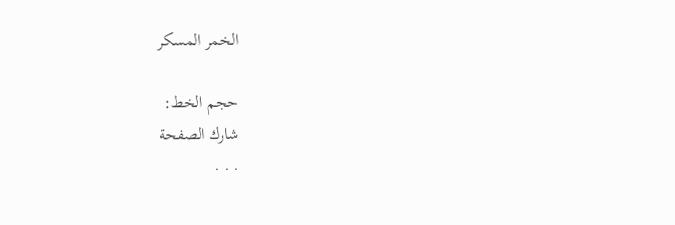الخمر المسكر

حجم الخط:
شارك الصفحة
. . .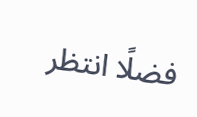فضلًا انتظر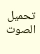تحميل الصوت